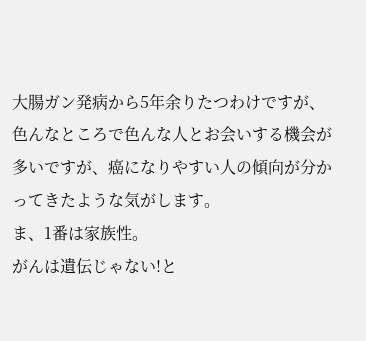大腸ガン発病から5年余りたつわけですが、色んなところで色んな人とお会いする機会が多いですが、癌になりやすい人の傾向が分かってきたような気がします。
ま、1番は家族性。
がんは遺伝じゃない!と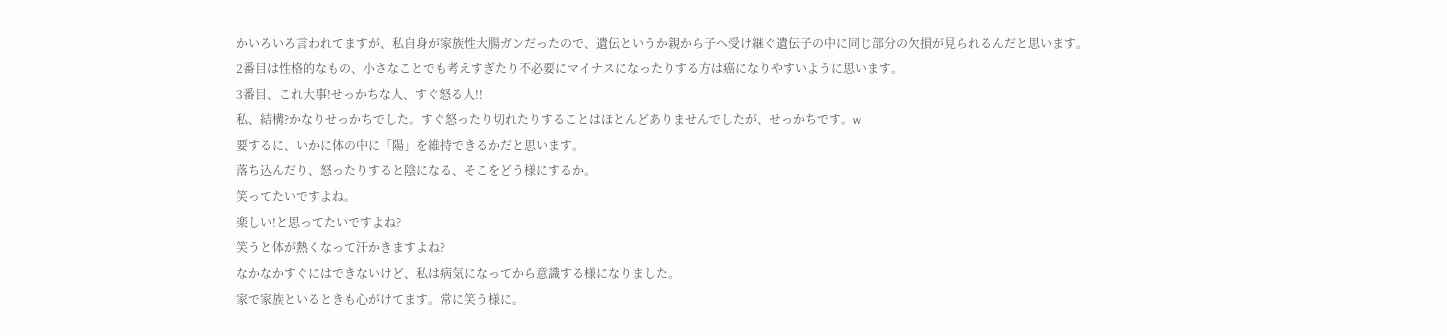かいろいろ言われてますが、私自身が家族性大腸ガンだったので、遺伝というか親から子へ受け継ぐ遺伝子の中に同じ部分の欠損が見られるんだと思います。
2番目は性格的なもの、小さなことでも考えすぎたり不必要にマイナスになったりする方は癌になりやすいように思います。
3番目、これ大事!せっかちな人、すぐ怒る人!!
私、結構?かなりせっかちでした。すぐ怒ったり切れたりすることはほとんどありませんでしたが、せっかちです。w
要するに、いかに体の中に「陽」を維持できるかだと思います。
落ち込んだり、怒ったりすると陰になる、そこをどう様にするか。
笑ってたいですよね。
楽しい!と思ってたいですよね?
笑うと体が熱くなって汗かきますよね?
なかなかすぐにはできないけど、私は病気になってから意識する様になりました。
家で家族といるときも心がけてます。常に笑う様に。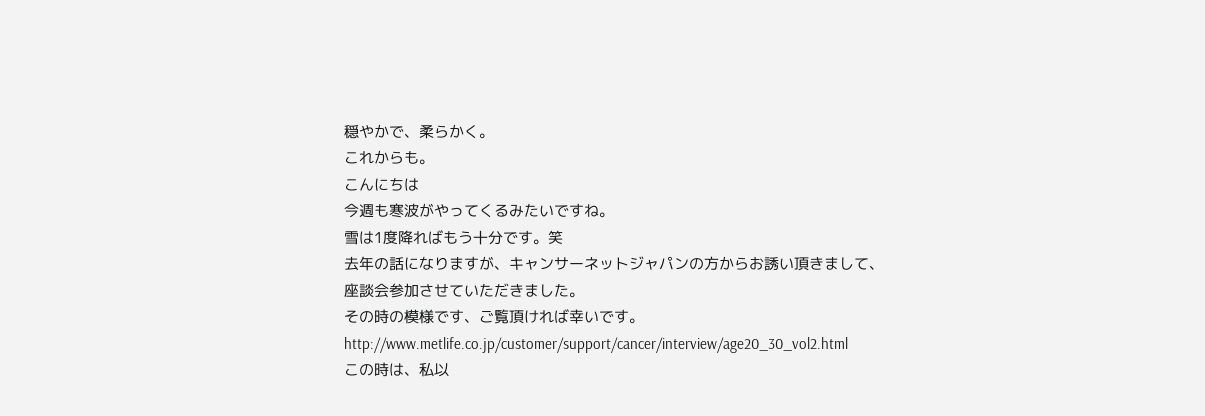穏やかで、柔らかく。
これからも。
こんにちは
今週も寒波がやってくるみたいですね。
雪は1度降ればもう十分です。笑
去年の話になりますが、キャンサーネットジャパンの方からお誘い頂きまして、座談会参加させていただきました。
その時の模様です、ご覧頂ければ幸いです。
http://www.metlife.co.jp/customer/support/cancer/interview/age20_30_vol2.html
この時は、私以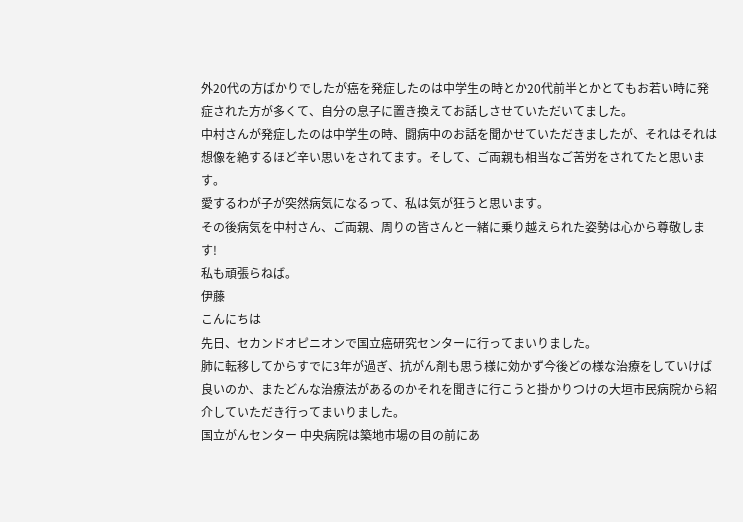外20代の方ばかりでしたが癌を発症したのは中学生の時とか20代前半とかとてもお若い時に発症された方が多くて、自分の息子に置き換えてお話しさせていただいてました。
中村さんが発症したのは中学生の時、闘病中のお話を聞かせていただきましたが、それはそれは想像を絶するほど辛い思いをされてます。そして、ご両親も相当なご苦労をされてたと思います。
愛するわが子が突然病気になるって、私は気が狂うと思います。
その後病気を中村さん、ご両親、周りの皆さんと一緒に乗り越えられた姿勢は心から尊敬します!
私も頑張らねば。
伊藤
こんにちは
先日、セカンドオピニオンで国立癌研究センターに行ってまいりました。
肺に転移してからすでに3年が過ぎ、抗がん剤も思う様に効かず今後どの様な治療をしていけば良いのか、またどんな治療法があるのかそれを聞きに行こうと掛かりつけの大垣市民病院から紹介していただき行ってまいりました。
国立がんセンター 中央病院は築地市場の目の前にあ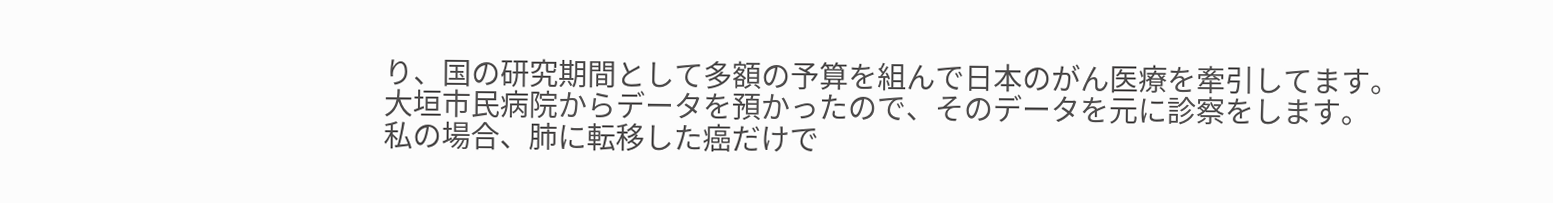り、国の研究期間として多額の予算を組んで日本のがん医療を牽引してます。
大垣市民病院からデータを預かったので、そのデータを元に診察をします。
私の場合、肺に転移した癌だけで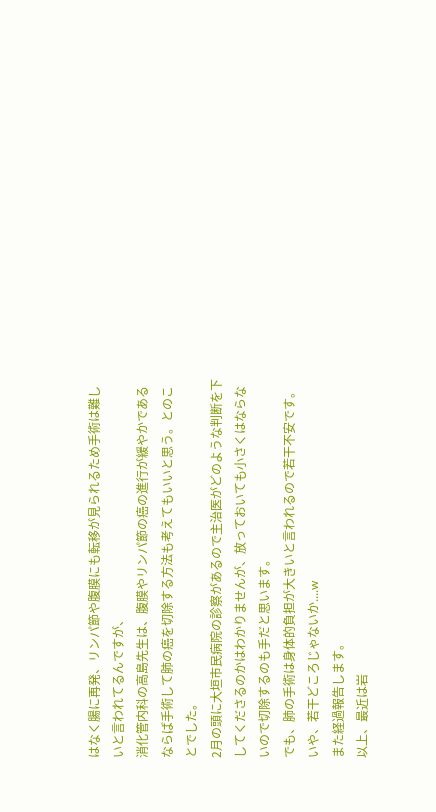はなく腸に再発、リンパ節や腹膜にも転移が見られるため手術は難しいと言われてるんですが、
消化管内科の高島先生は、腹膜やリンパ節の癌の進行が緩やかであるならば手術して肺の癌を切除する方法も考えてもいいと思う。とのことでした。
2月の頭に大垣市民病院の診察があるので主治医がどのような判断を下してくださるのかはわかりませんが、放っておいても小さくはならないので切除するのも手だと思います。
でも、肺の手術は身体的負担が大きいと言われるので若干不安です。
いや、若干どころじゃないか....w
また経過報告します。
以上、最近は岩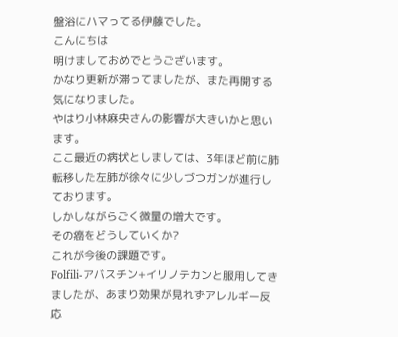盤浴にハマってる伊藤でした。
こんにちは
明けましておめでとうございます。
かなり更新が滞ってましたが、また再開する気になりました。
やはり小林麻央さんの影響が大きいかと思います。
ここ最近の病状としましては、3年ほど前に肺転移した左肺が徐々に少しづつガンが進行しております。
しかしながらごく微量の増大です。
その癌をどうしていくか?
これが今後の課題です。
Folfili-アバスチン+イリノテカンと服用してきましたが、あまり効果が見れずアレルギー反応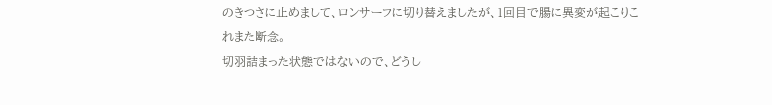のきつさに止めまして、ロンサーフに切り替えましたが、1回目で腸に異変が起こりこれまた断念。
切羽詰まった状態ではないので、どうし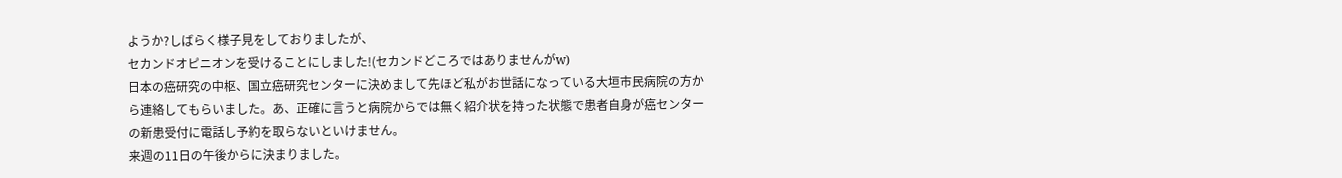ようか?しばらく様子見をしておりましたが、
セカンドオピニオンを受けることにしました!(セカンドどころではありませんがw)
日本の癌研究の中枢、国立癌研究センターに決めまして先ほど私がお世話になっている大垣市民病院の方から連絡してもらいました。あ、正確に言うと病院からでは無く紹介状を持った状態で患者自身が癌センターの新患受付に電話し予約を取らないといけません。
来週の11日の午後からに決まりました。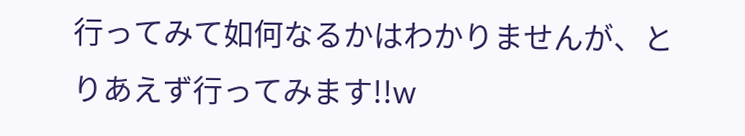行ってみて如何なるかはわかりませんが、とりあえず行ってみます!!w